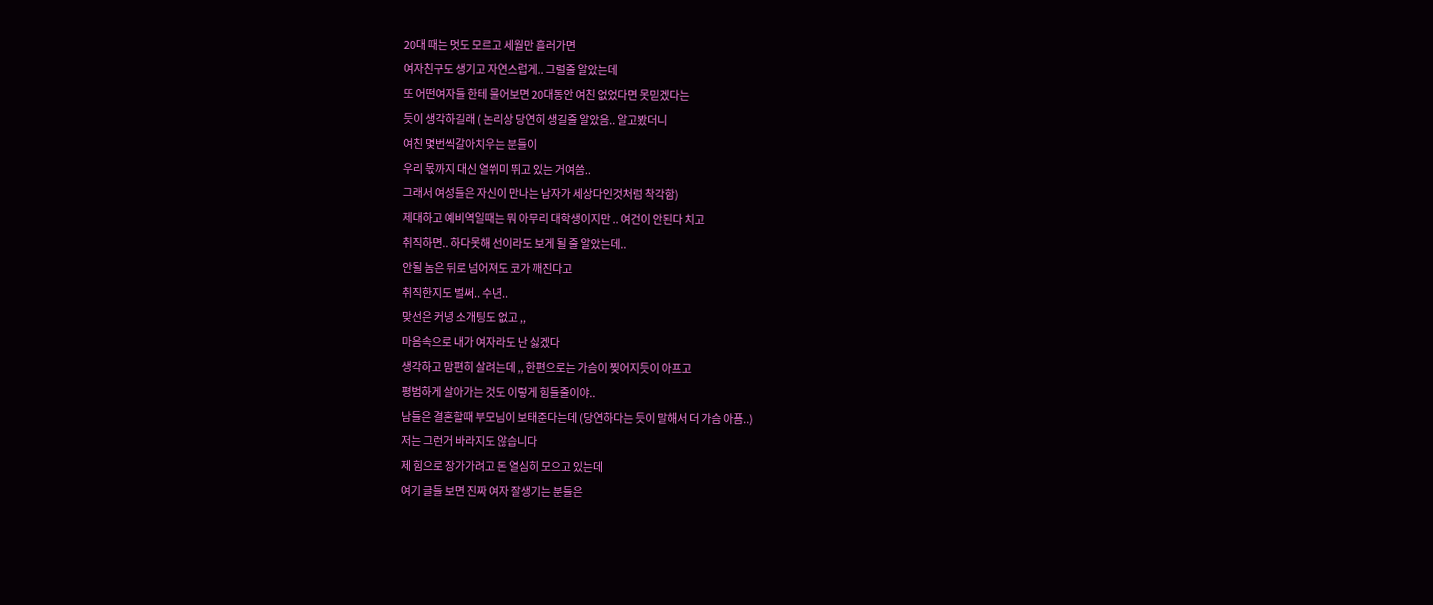20대 때는 멋도 모르고 세월만 흘러가면
여자친구도 생기고 자연스럽게.. 그럴줄 알았는데
또 어떤여자들 한테 물어보면 20대동안 여친 없었다면 못믿겠다는
듯이 생각하길래 ( 논리상 당연히 생길줄 알았음.. 알고봤더니
여친 몇번씩갈아치우는 분들이
우리 몫까지 대신 열쒸미 뛰고 있는 거여씀..
그래서 여성들은 자신이 만나는 남자가 세상다인것처럼 착각함)
제대하고 예비역일때는 뭐 아무리 대학생이지만 .. 여건이 안된다 치고
취직하면.. 하다못해 선이라도 보게 될 줄 알았는데..
안될 놈은 뒤로 넘어져도 코가 깨진다고
취직한지도 벌써.. 수년..
맞선은 커녕 소개팅도 없고 ,,
마음속으로 내가 여자라도 난 싫겠다
생각하고 맘편히 살려는데 ,, 한편으로는 가슴이 찢어지듯이 아프고
평범하게 살아가는 것도 이렇게 힘들줄이야..
남들은 결혼할때 부모님이 보태준다는데 (당연하다는 듯이 말해서 더 가슴 아픔..)
저는 그런거 바라지도 않습니다
제 힘으로 장가가려고 돈 열심히 모으고 있는데
여기 글들 보면 진짜 여자 잘생기는 분들은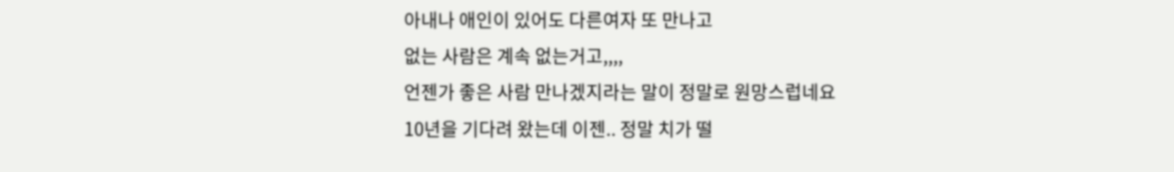아내나 애인이 있어도 다른여자 또 만나고
없는 사람은 계속 없는거고,,,,
언젠가 좋은 사람 만나겠지라는 말이 정말로 원망스럽네요
10년을 기다려 왔는데 이젠.. 정말 치가 떨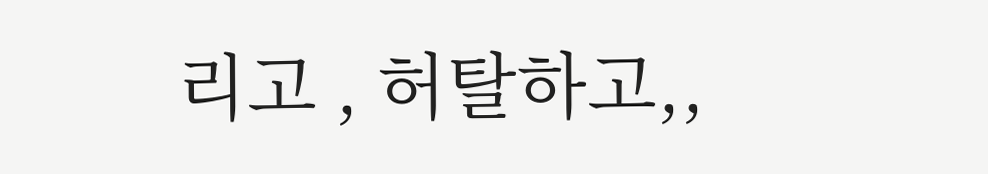리고 , 허탈하고,,